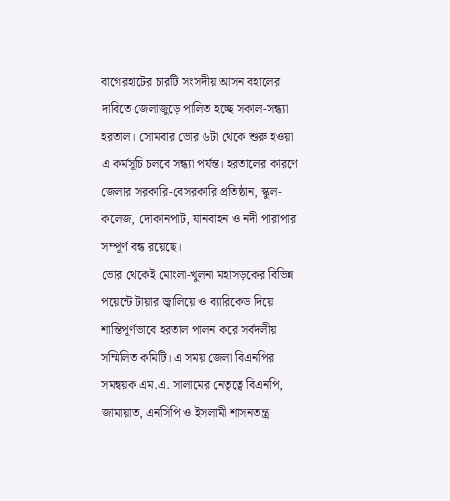বাগেরহাটের চারটি সংসদীয় আসন বহালের দাবিতে জেলাজুড়ে পালিত হচ্ছে সকাল-সন্ধ্যা হরতাল। সোমবার ভোর ৬টা থেকে শুরু হওয়া এ কর্মসূচি চলবে সন্ধ্যা পর্যন্ত। হরতালের কারণে জেলার সরকারি-বেসরকারি প্রতিষ্ঠান, স্কুল-কলেজ, দোকানপাট, যানবাহন ও নদী পারাপার সম্পূর্ণ বন্ধ রয়েছে।
ভোর থেকেই মোংলা-খুলনা মহাসড়কের বিভিন্ন পয়েন্টে টায়ার জ্বালিয়ে ও ব্যারিকেড দিয়ে শান্তিপূর্ণভাবে হরতাল পালন করে সর্বদলীয় সম্মিলিত কমিটি। এ সময় জেলা বিএনপির সমন্বয়ক এম.এ. সালামের নেতৃত্বে বিএনপি, জামায়াত, এনসিপি ও ইসলামী শাসনতন্ত্র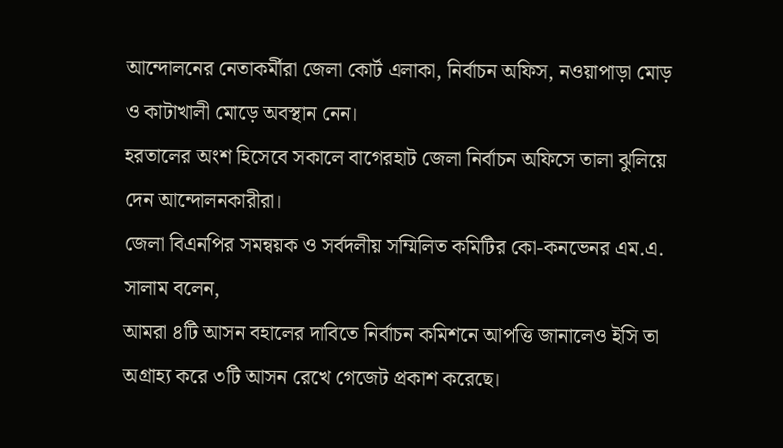আন্দোলনের নেতাকর্মীরা জেলা কোর্ট এলাকা, নির্বাচন অফিস, নওয়াপাড়া মোড় ও কাটাখালী মোড়ে অবস্থান নেন।
হরতালের অংশ হিসেবে সকালে বাগেরহাট জেলা নির্বাচন অফিসে তালা ঝুলিয়ে দেন আন্দোলনকারীরা।
জেলা বিএনপির সমন্বয়ক ও সর্বদলীয় সম্মিলিত কমিটির কো-কনভেনর এম.এ. সালাম বলেন,
আমরা ৪টি আসন বহালের দাবিতে নির্বাচন কমিশনে আপত্তি জানালেও ইসি তা অগ্রাহ্য করে ৩টি আসন রেখে গেজেট প্রকাশ করেছে।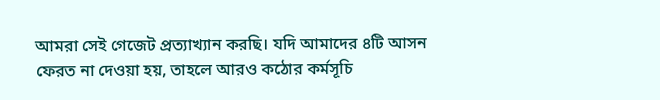আমরা সেই গেজেট প্রত্যাখ্যান করছি। যদি আমাদের ৪টি আসন ফেরত না দেওয়া হয়, তাহলে আরও কঠোর কর্মসূচি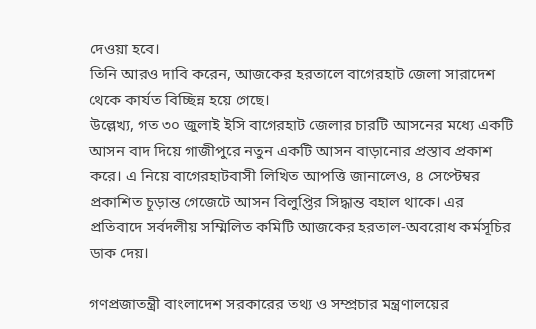দেওয়া হবে।
তিনি আরও দাবি করেন, আজকের হরতালে বাগেরহাট জেলা সারাদেশ থেকে কার্যত বিচ্ছিন্ন হয়ে গেছে।
উল্লেখ্য, গত ৩০ জুলাই ইসি বাগেরহাট জেলার চারটি আসনের মধ্যে একটি আসন বাদ দিয়ে গাজীপুরে নতুন একটি আসন বাড়ানোর প্রস্তাব প্রকাশ করে। এ নিয়ে বাগেরহাটবাসী লিখিত আপত্তি জানালেও, ৪ সেপ্টেম্বর প্রকাশিত চূড়ান্ত গেজেটে আসন বিলুপ্তির সিদ্ধান্ত বহাল থাকে। এর প্রতিবাদে সর্বদলীয় সম্মিলিত কমিটি আজকের হরতাল-অবরোধ কর্মসূচির ডাক দেয়।

গণপ্রজাতন্ত্রী বাংলাদেশ সরকারের তথ্য ও সম্প্রচার মন্ত্রণালয়ের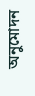অনুমোদন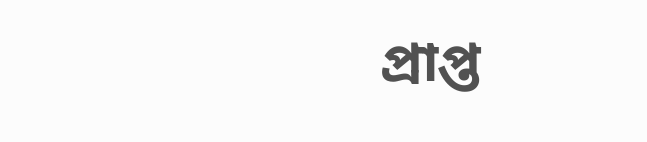প্রাপ্ত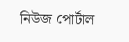নিউজ পোর্টাল